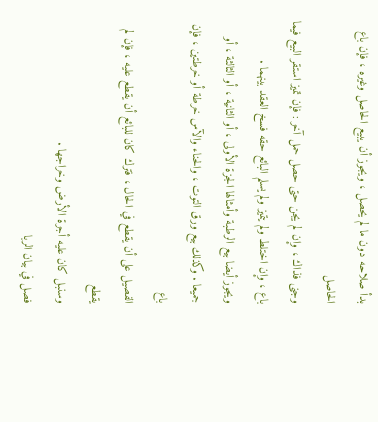بدأ صلاحه دون ما لم يحصل ، ويجوز أن يبيع الحاصل وغيره ، فإن باع الحاصل
وجنى فذاك ، وإن لم يجن حتى حصل حمل آخر : فإن تميز استقر البيع فيما
باع ، وإن اختلط ولم يتميز ولم يسلم البائع حقه فسخ العقد بينهما .
ويجوز أيضا بيع الرطبة وأمثالها الجزة الأولى ، أو الثانية ، أو الثالثة ، أو
جميعا . وكذلك بيع ورق التوت ، والحناء والآس خرطة أو خرطتين ، فإن باع
الفصيل على أن يقطع في الحال ، فترك كان للبائع أن يقطع عليه ، فإن لم يقطع
وسنبل كان عليه أجرة الأرض وخراجها .
فصل في بيان الربا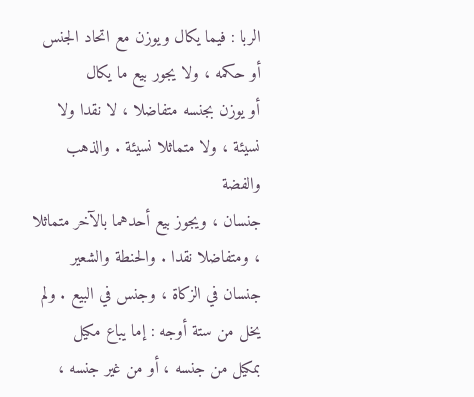الربا : فيما يكال ويوزن مع اتحاد الجنس أو حكمه ، ولا يجور بيع ما يكال
أو يوزن بجنسه متفاضلا ، لا نقدا ولا نسيئة ، ولا متماثلا نسيئة . والذهب والفضة
جنسان ، ويجوز بيع أحدهما بالآخر متماثلا ، ومتفاضلا نقدا . والحنطة والشعير
جنسان في الزكاة ، وجنس في البيع . ولم يخل من ستة أوجه : إما يباع مكيل
بمكيل من جنسه ، أو من غير جنسه ،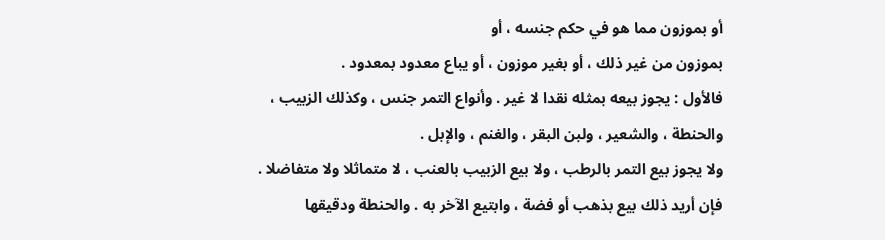أو بموزون مما هو في حكم جنسه ، أو
بموزون من غير ذلك ، أو بغير موزون ، أو يباع معدود بمعدود .
فالأول : يجوز بيعه بمثله نقدا لا غير . وأنواع التمر جنس ، وكذلك الزبيب ،
والحنطة ، والشعير ، ولبن البقر ، والغنم ، والإبل .
ولا يجوز بيع التمر بالرطب ، ولا بيع الزبيب بالعنب ، لا متماثلا ولا متفاضلا .
فإن أريد ذلك بيع بذهب أو فضة ، وابتيع الآخر به . والحنطة ودقيقها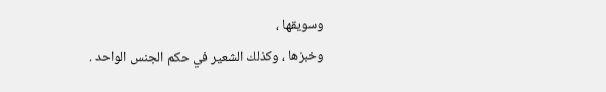وسويقها ،
وخبزها ، وكذلك الشعير في حكم الجنس الواحد .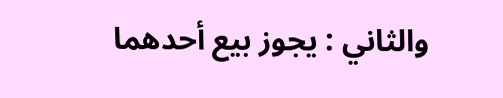والثاني : يجوز بيع أحدهما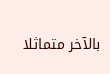بالآخر متماثلا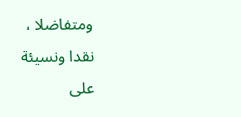ومتفاضلا ، نقدا ونسيئة على